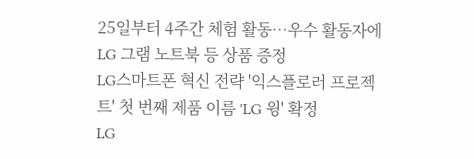25일부터 4주간 체험 활동…우수 활동자에 LG 그램 노트북 등 상품 증정
LG스마트폰 혁신 전략 '익스플로러 프로젝트' 첫 번째 제품 이름 'LG 윙' 확정
LG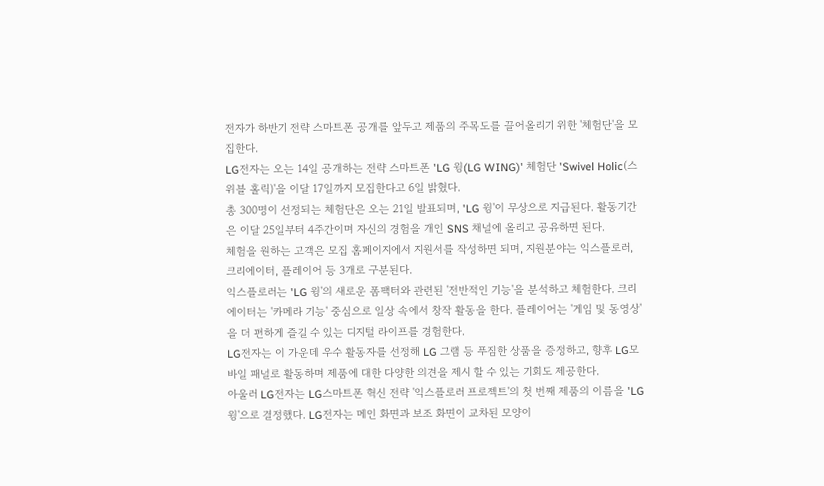전자가 하반기 전략 스마트폰 공개를 앞두고 제품의 주목도를 끌어올리기 위한 '체험단'을 모집한다.
LG전자는 오는 14일 공개하는 전략 스마트폰 'LG 윙(LG WING)' 체험단 'Swivel Holic(스위블 홀릭)'을 이달 17일까지 모집한다고 6일 밝혔다.
총 300명이 선정되는 체험단은 오는 21일 발표되며, 'LG 윙'이 무상으로 지급된다. 활동기간은 이달 25일부터 4주간이며 자신의 경험을 개인 SNS 채널에 올리고 공유하면 된다.
체험을 원하는 고객은 모집 홈페이지에서 지원서를 작성하면 되며, 지원분야는 익스플로러, 크리에이터, 플레이어 등 3개로 구분된다.
익스플로러는 'LG 윙'의 새로운 폼팩터와 관련된 '전반적인 기능'을 분석하고 체험한다. 크리에이터는 '카메라 기능' 중심으로 일상 속에서 창작 활동을 한다. 플레이어는 '게임 및 동영상'을 더 편하게 즐길 수 있는 디지털 라이프를 경험한다.
LG전자는 이 가운데 우수 활동자를 선정해 LG 그램 등 푸짐한 상품을 증정하고, 향후 LG모바일 패널로 활동하며 제품에 대한 다양한 의견을 제시 할 수 있는 기회도 제공한다.
아울러 LG전자는 LG스마트폰 혁신 전략 '익스플로러 프로젝트'의 첫 번째 제품의 이름을 'LG 윙'으로 결정했다. LG전자는 메인 화면과 보조 화면이 교차된 모양이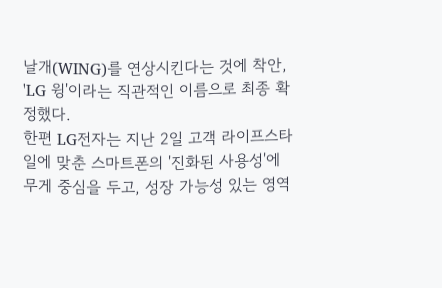날개(WING)를 연상시킨다는 것에 착안, 'LG 윙'이라는 직관적인 이름으로 최종 확정했다.
한편 LG전자는 지난 2일 고객 라이프스타일에 맞춘 스마트폰의 '진화된 사용성'에 무게 중심을 두고, 성장 가능성 있는 영역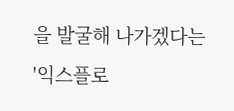을 발굴해 나가겠다는 '익스플로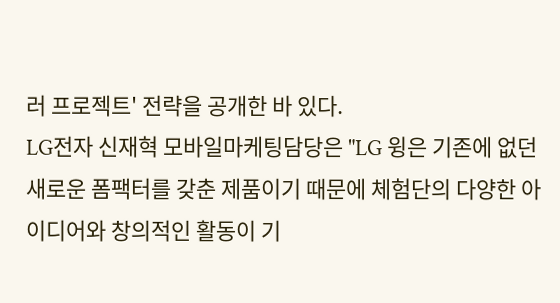러 프로젝트' 전략을 공개한 바 있다.
LG전자 신재혁 모바일마케팅담당은 "LG 윙은 기존에 없던 새로운 폼팩터를 갖춘 제품이기 때문에 체험단의 다양한 아이디어와 창의적인 활동이 기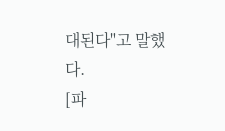대된다"고 말했다.
[파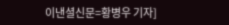이낸셜신문=황병우 기자]